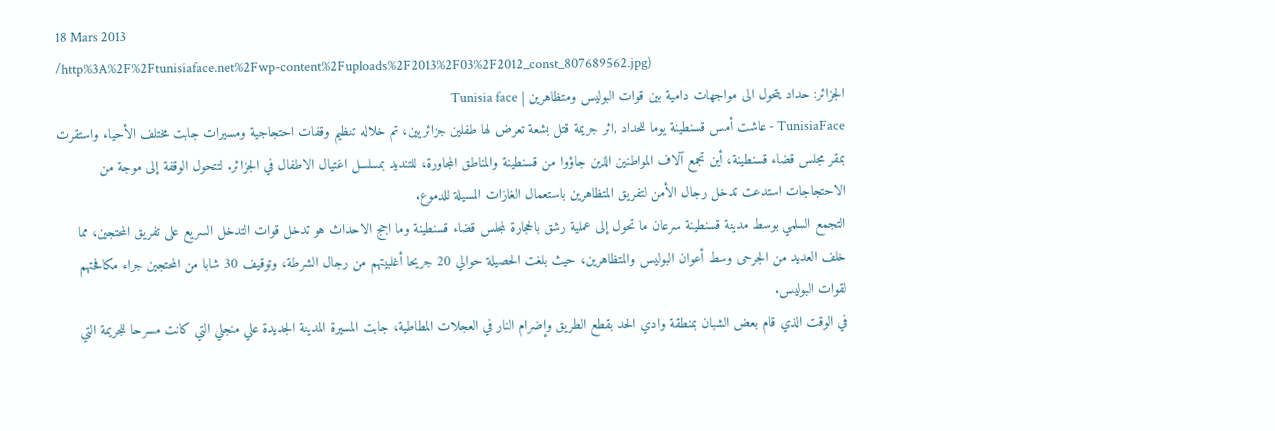18 Mars 2013
/http%3A%2F%2Ftunisiaface.net%2Fwp-content%2Fuploads%2F2013%2F03%2F2012_const_807689562.jpg)
الجزائر: حداد يتحول الى مواجهات دامية بين قوات البوليس ومتظاهرين | Tunisia face
TunisiaFace - عاشت أمس قسنطينة يوما للحداد ,اثر جريمة قتل بشعة تعرض لها طفلين جزائريين، تم خلاله تنظيم وقفات احتجاجية ومسيرات جابت مختلف الأحياء واستقرت بمقر مجلس قضاء قسنطينة، أين تجمع آلاف المواطنين الذين جاؤوا من قسنطينة والمناطق المجاورة، للتنديد بمسلسل اغتيال الاطفال في الجزائر. لتتحول الوقفة إلى موجة من الاحتجاجات استدعت تدخل رجال الأمن لتفريق المتظاهرين باستعمال الغازات المسيلة للدموع.
التجمع السلمي بوسط مدينة قسنطينة سرعان ما تحول إلى عملية رشق بالحجارة لمجلس قضاء قسنطينة وما اجج الاحداث هو تدخل قوات التدخل السريع على تفريق المحتجين، مما خلف العديد من الجرحى وسط أعوان البوليس والمتظاهرين، حيث بلغت الحصيلة حوالي 20 جريحا أغلبيتهم من رجال الشرطة، وتوقيف 30 شابا من المحتجين جراء مكافحتهم لقوات البوليس.
في الوقت الذي قام بعض الشبان بمنطقة وادي الحد بقطع الطريق وإضرام النار في العجلات المطاطية، جابت المسيرة المدينة الجديدة علي منجلي التي كانت مسرحا للجريمة التي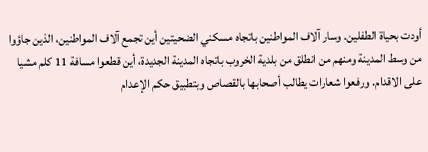أودت بحياة الطفلين. وسار آلاف المواطنين باتجاه مسكني الضحيتين أين تجمع آلاف المواطنين، الذين جاؤوا من وسط المدينة ومنهم من انطلق من بلدية الخروب باتجاه المدينة الجديدة، أين قطعوا مسافة 11 كلم مشيا على الاقدام. ورفعوا شعارات يطالب أصحابها بالقصاص وبتطبيق حكم الإعدام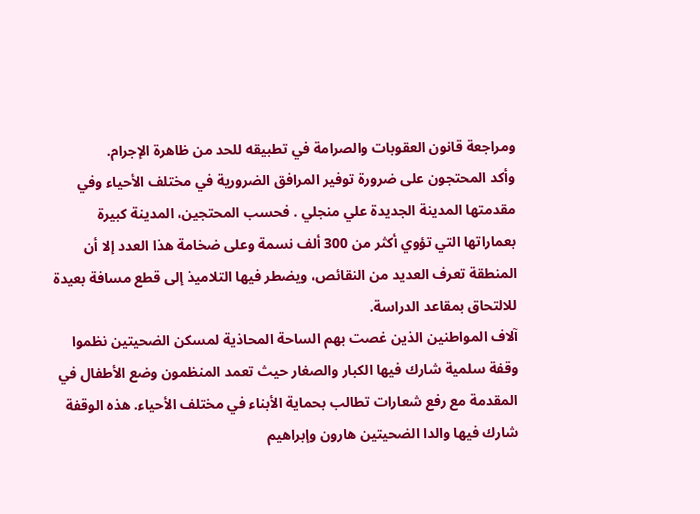ومراجعة قانون العقوبات والصرامة في تطبيقه للحد من ظاهرة الإجرام.
وأكد المحتجون على ضرورة توفير المرافق الضرورية في مختلف الأحياء وفي مقدمتها المدينة الجديدة علي منجلي . فحسب المحتجين، المدينة كبيرة بعماراتها التي تؤوي أكثر من 300 ألف نسمة وعلى ضخامة هذا العدد إلا أن المنطقة تعرف العديد من النقائص، ويضطر فيها التلاميذ إلى قطع مسافة بعيدة للالتحاق بمقاعد الدراسة.
آلاف المواطنين الذين غصت بهم الساحة المحاذية لمسكن الضحيتين نظموا وقفة سلمية شارك فيها الكبار والصغار حيث تعمد المنظمون وضع الأطفال في المقدمة مع رفع شعارات تطالب بحماية الأبناء في مختلف الأحياء. هذه الوقفة شارك فيها والدا الضحيتين هارون وإبراهيم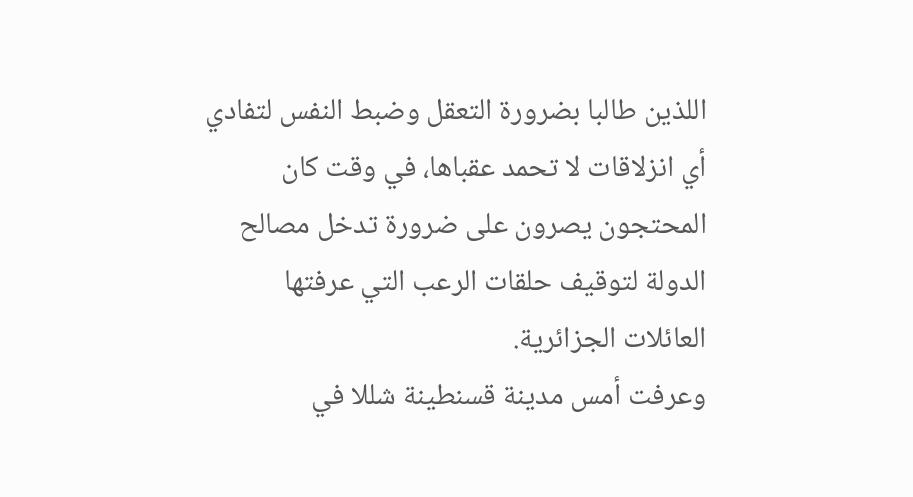اللذين طالبا بضرورة التعقل وضبط النفس لتفادي أي انزلاقات لا تحمد عقباها، في وقت كان المحتجون يصرون على ضرورة تدخل مصالح الدولة لتوقيف حلقات الرعب التي عرفتها العائلات الجزائرية.
وعرفت أمس مدينة قسنطينة شللا في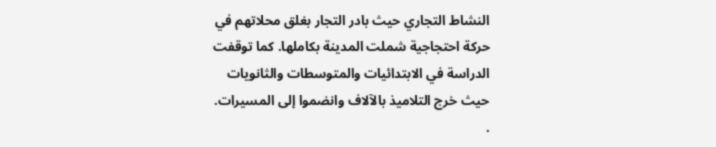النشاط التجاري حيث بادر التجار بغلق محلاتهم في حركة احتجاجية شملت المدينة بكاملها. كما توقفت الدراسة في الابتدائيات والمتوسطات والثانويات حيث خرج التلاميذ بالآلاف وانضموا إلى المسيرات.
.